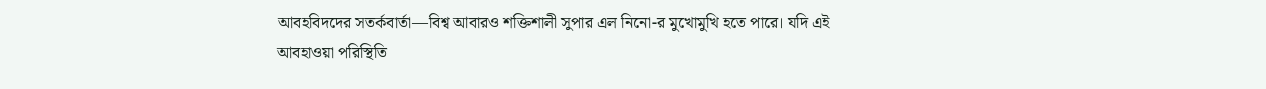আবহবিদদের সতর্কবার্তা—বিশ্ব আবারও শক্তিশালী সুপার এল নিনো-র মুখোমুখি হতে পারে। যদি এই আবহাওয়া পরিস্থিতি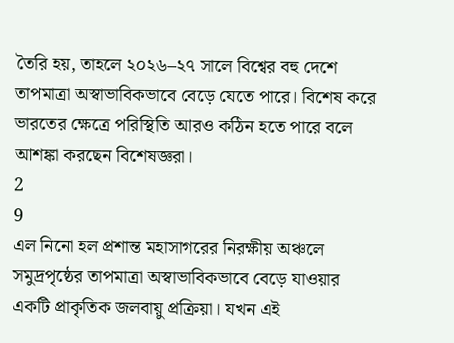তৈরি হয়, তাহলে ২০২৬–২৭ সালে বিশ্বের বহু দেশে তাপমাত্রা অস্বাভাবিকভাবে বেড়ে যেতে পারে। বিশেষ করে ভারতের ক্ষেত্রে পরিস্থিতি আরও কঠিন হতে পারে বলে আশঙ্কা করছেন বিশেষজ্ঞরা।
2
9
এল নিনো হল প্রশান্ত মহাসাগরের নিরক্ষীয় অঞ্চলে সমুদ্রপৃষ্ঠের তাপমাত্রা অস্বাভাবিকভাবে বেড়ে যাওয়ার একটি প্রাকৃতিক জলবায়ু প্রক্রিয়া। যখন এই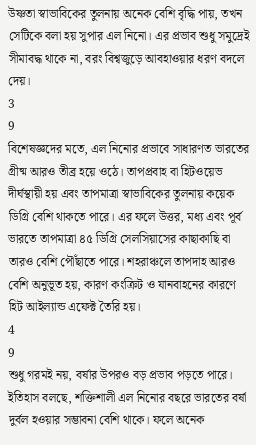উষ্ণতা স্বাভাবিকের তুলনায় অনেক বেশি বৃদ্ধি পায়, তখন সেটিকে বলা হয় সুপার এল নিনো। এর প্রভাব শুধু সমুদ্রেই সীমাবদ্ধ থাকে না, বরং বিশ্বজুড়ে আবহাওয়ার ধরণ বদলে দেয়।
3
9
বিশেষজ্ঞদের মতে, এল নিনোর প্রভাবে সাধারণত ভারতের গ্রীষ্ম আরও তীব্র হয়ে ওঠে। তাপপ্রবাহ বা হিটওয়েভ দীর্ঘস্থায়ী হয় এবং তাপমাত্রা স্বাভাবিকের তুলনায় কয়েক ডিগ্রি বেশি থাকতে পারে। এর ফলে উত্তর, মধ্য এবং পূর্ব ভারতে তাপমাত্রা ৪৫ ডিগ্রি সেলসিয়াসের কাছাকাছি বা তারও বেশি পৌঁছাতে পারে। শহরাঞ্চলে তাপদাহ আরও বেশি অনুভূত হয়, কারণ কংক্রিট ও যানবাহনের কারণে হিট আইল্যান্ড এফেক্ট তৈরি হয়।
4
9
শুধু গরমই নয়, বর্ষার উপরও বড় প্রভাব পড়তে পারে। ইতিহাস বলছে, শক্তিশালী এল নিনোর বছরে ভারতের বর্ষা দুর্বল হওয়ার সম্ভাবনা বেশি থাকে। ফলে অনেক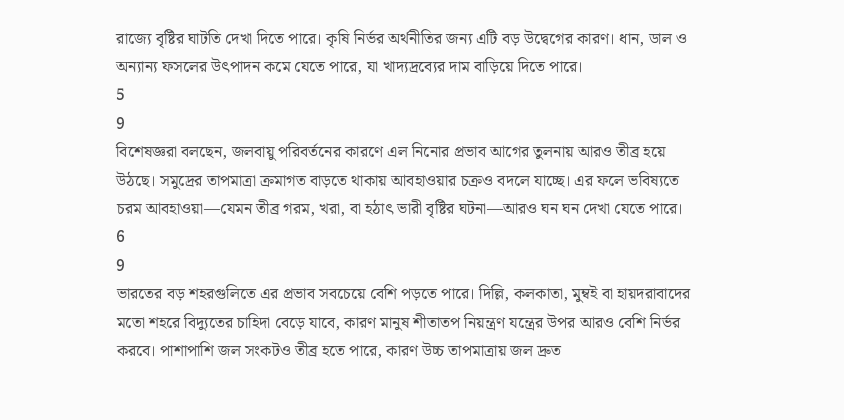রাজ্যে বৃষ্টির ঘাটতি দেখা দিতে পারে। কৃষি নির্ভর অর্থনীতির জন্য এটি বড় উদ্বেগের কারণ। ধান, ডাল ও অন্যান্য ফসলের উৎপাদন কমে যেতে পারে, যা খাদ্যদ্রব্যের দাম বাড়িয়ে দিতে পারে।
5
9
বিশেষজ্ঞরা বলছেন, জলবায়ু পরিবর্তনের কারণে এল নিনোর প্রভাব আগের তুলনায় আরও তীব্র হয়ে উঠছে। সমুদ্রের তাপমাত্রা ক্রমাগত বাড়তে থাকায় আবহাওয়ার চক্রও বদলে যাচ্ছে। এর ফলে ভবিষ্যতে চরম আবহাওয়া—যেমন তীব্র গরম, খরা, বা হঠাৎ ভারী বৃষ্টির ঘটনা—আরও ঘন ঘন দেখা যেতে পারে।
6
9
ভারতের বড় শহরগুলিতে এর প্রভাব সবচেয়ে বেশি পড়তে পারে। দিল্লি, কলকাতা, মুম্বই বা হায়দরাবাদের মতো শহরে বিদ্যুতের চাহিদা বেড়ে যাবে, কারণ মানুষ শীতাতপ নিয়ন্ত্রণ যন্ত্রের উপর আরও বেশি নির্ভর করবে। পাশাপাশি জল সংকটও তীব্র হতে পারে, কারণ উচ্চ তাপমাত্রায় জল দ্রুত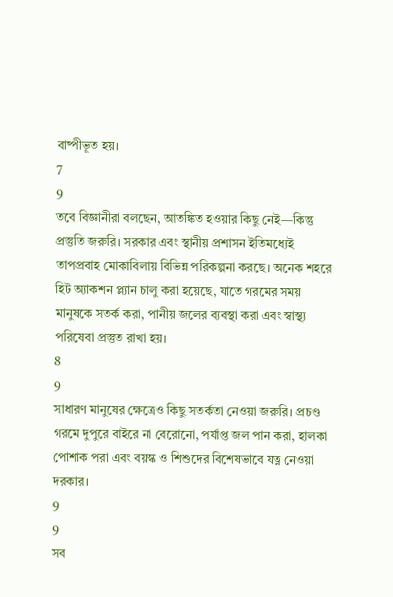বাষ্পীভূত হয়।
7
9
তবে বিজ্ঞানীরা বলছেন, আতঙ্কিত হওয়ার কিছু নেই—কিন্তু প্রস্তুতি জরুরি। সরকার এবং স্থানীয় প্রশাসন ইতিমধ্যেই তাপপ্রবাহ মোকাবিলায় বিভিন্ন পরিকল্পনা করছে। অনেক শহরে হিট অ্যাকশন প্ল্যান চালু করা হয়েছে, যাতে গরমের সময় মানুষকে সতর্ক করা, পানীয় জলের ব্যবস্থা করা এবং স্বাস্থ্য পরিষেবা প্রস্তুত রাখা হয়।
8
9
সাধারণ মানুষের ক্ষেত্রেও কিছু সতর্কতা নেওয়া জরুরি। প্রচণ্ড গরমে দুপুরে বাইরে না বেরোনো, পর্যাপ্ত জল পান করা, হালকা পোশাক পরা এবং বয়স্ক ও শিশুদের বিশেষভাবে যত্ন নেওয়া দরকার।
9
9
সব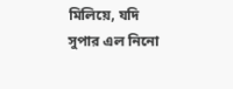মিলিয়ে, যদি সুপার এল নিনো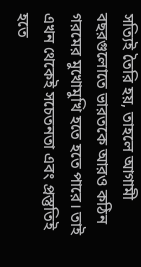সত্যিই তৈরি হয়, তাহলে আগামী বছরগুলোতে ভারতকে আরও কঠিন গরমের মুখোমুখি হতে হতে পারে। তাই এখন থেকেই সচেতনতা এবং প্রস্তুতিই হতে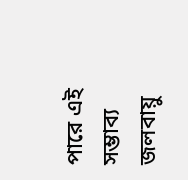পারে এই সম্ভাব্য জলবায়ু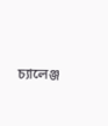চ্যালেঞ্জ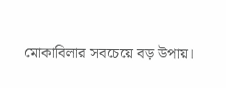মোকাবিলার সবচেয়ে বড় উপায়।